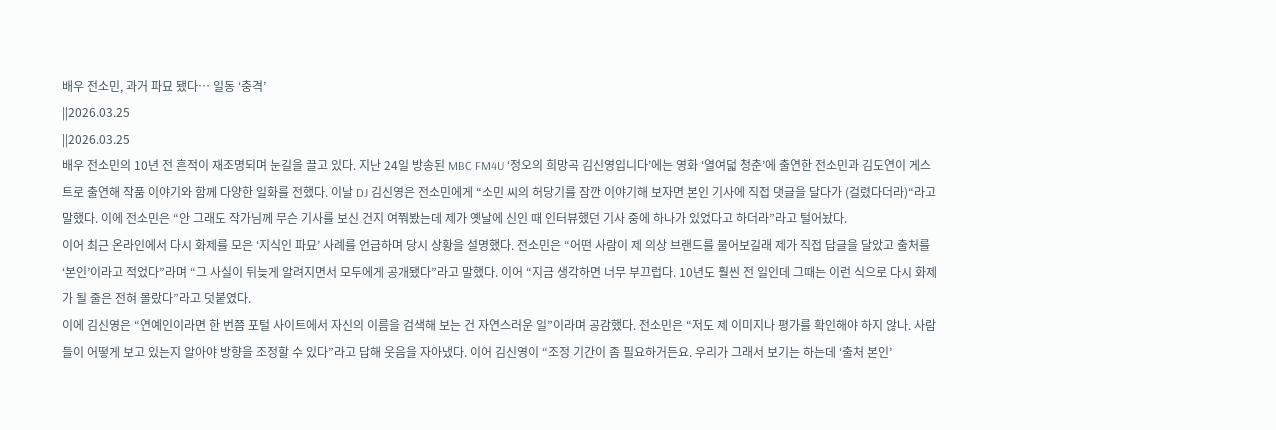배우 전소민, 과거 파묘 됐다… 일동 ‘충격’
||2026.03.25
||2026.03.25
배우 전소민의 10년 전 흔적이 재조명되며 눈길을 끌고 있다. 지난 24일 방송된 MBC FM4U ‘정오의 희망곡 김신영입니다’에는 영화 ‘열여덟 청춘’에 출연한 전소민과 김도연이 게스트로 출연해 작품 이야기와 함께 다양한 일화를 전했다. 이날 DJ 김신영은 전소민에게 “소민 씨의 허당기를 잠깐 이야기해 보자면 본인 기사에 직접 댓글을 달다가 (걸렸다더라)“라고 말했다. 이에 전소민은 “안 그래도 작가님께 무슨 기사를 보신 건지 여쭤봤는데 제가 옛날에 신인 때 인터뷰했던 기사 중에 하나가 있었다고 하더라”라고 털어놨다.
이어 최근 온라인에서 다시 화제를 모은 ‘지식인 파묘’ 사례를 언급하며 당시 상황을 설명했다. 전소민은 “어떤 사람이 제 의상 브랜드를 물어보길래 제가 직접 답글을 달았고 출처를 ‘본인’이라고 적었다”라며 “그 사실이 뒤늦게 알려지면서 모두에게 공개됐다”라고 말했다. 이어 “지금 생각하면 너무 부끄럽다. 10년도 훨씬 전 일인데 그때는 이런 식으로 다시 화제가 될 줄은 전혀 몰랐다”라고 덧붙였다.
이에 김신영은 “연예인이라면 한 번쯤 포털 사이트에서 자신의 이름을 검색해 보는 건 자연스러운 일”이라며 공감했다. 전소민은 “저도 제 이미지나 평가를 확인해야 하지 않나. 사람들이 어떻게 보고 있는지 알아야 방향을 조정할 수 있다”라고 답해 웃음을 자아냈다. 이어 김신영이 “조정 기간이 좀 필요하거든요. 우리가 그래서 보기는 하는데 ‘출처 본인’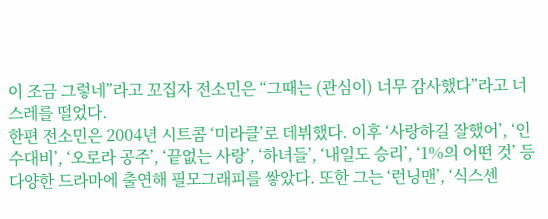이 조금 그렇네”라고 꼬집자 전소민은 “그때는 (관심이) 너무 감사했다”라고 너스레를 떨었다.
한편 전소민은 2004년 시트콤 ‘미라클’로 데뷔했다. 이후 ‘사랑하길 잘했어’, ‘인수대비’, ‘오로라 공주’, ‘끝없는 사랑’, ‘하녀들’, ‘내일도 승리’, ‘1%의 어떤 것’ 등 다양한 드라마에 출연해 필모그래피를 쌓았다. 또한 그는 ‘런닝맨’, ‘식스센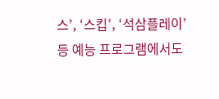스’, ‘스킵’, ‘석삼플레이’ 등 예능 프로그램에서도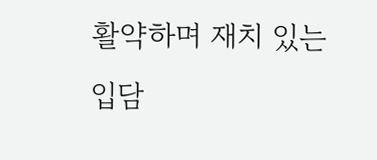활약하며 재치 있는 입담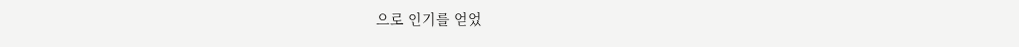으로 인기를 얻었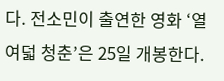다. 전소민이 출연한 영화 ‘열여덟 청춘’은 25일 개봉한다.